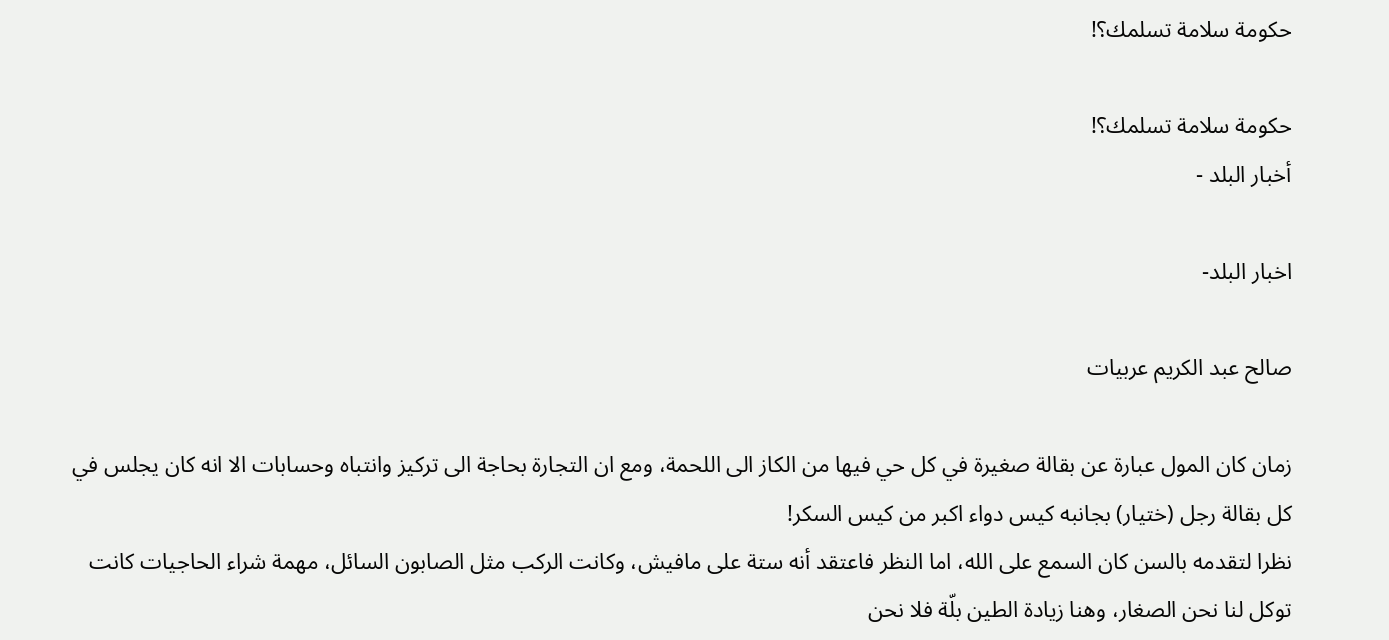حكومة سلامة تسلمك؟!

حكومة سلامة تسلمك؟!
أخبار البلد -

اخبار البلد-

صالح عبد الكريم عربيات

زمان كان المول عبارة عن بقالة صغيرة في كل حي فيها من الكاز الى اللحمة، ومع ان التجارة بحاجة الى تركيز وانتباه وحسابات الا انه كان يجلس في كل بقالة رجل (ختيار) بجانبه كيس دواء اكبر من كيس السكر!
نظرا لتقدمه بالسن كان السمع على الله، اما النظر فاعتقد أنه ستة على مافيش، وكانت الركب مثل الصابون السائل، مهمة شراء الحاجيات كانت توكل لنا نحن الصغار، وهنا زيادة الطين بلّة فلا نحن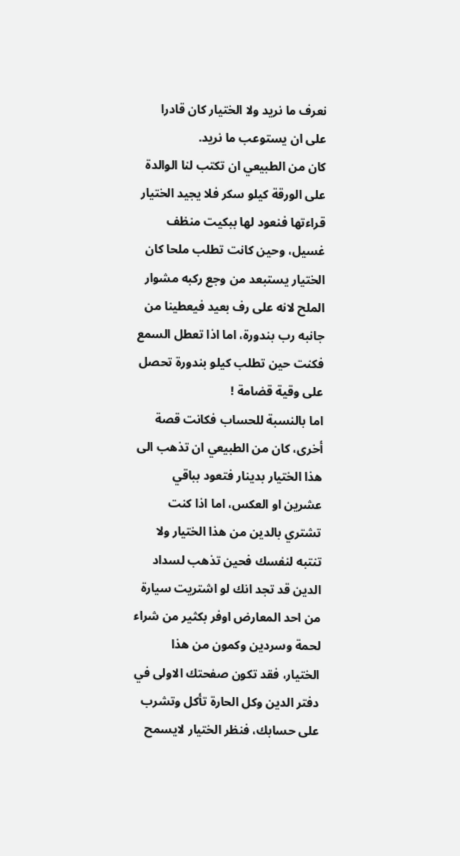نعرف ما نريد ولا الختيار كان قادرا على ان يستوعب ما نريد.
كان من الطبيعي ان تكتب لنا الوالدة على الورقة كيلو سكر فلا يجيد الختيار قراءتها فنعود لها ببكيت منظف غسيل، وحين كانت تطلب ملحا كان الختيار يستبعد من وجع ركبه مشوار الملح لانه على رف بعيد فيعطينا من جانبه رب بندورة، اما اذا تعطل السمع فكنت حين تطلب كيلو بندورة تحصل على وقية قضامة !
اما بالنسبة للحساب فكانت قصة أخرى، كان من الطبيعي ان تذهب الى هذا الختيار بدينار فتعود بباقي عشرين او العكس، اما اذا كنت تشتري بالدين من هذا الختيار ولا تنتبه لنفسك فحين تذهب لسداد الدين قد تجد انك لو اشتريت سيارة من احد المعارض اوفر بكثير من شراء لحمة وسردين وكمون من هذا الختيار، فقد تكون صفحتك الاولى في دفتر الدين وكل الحارة تأكل وتشرب على حسابك، فنظر الختيار لايسمح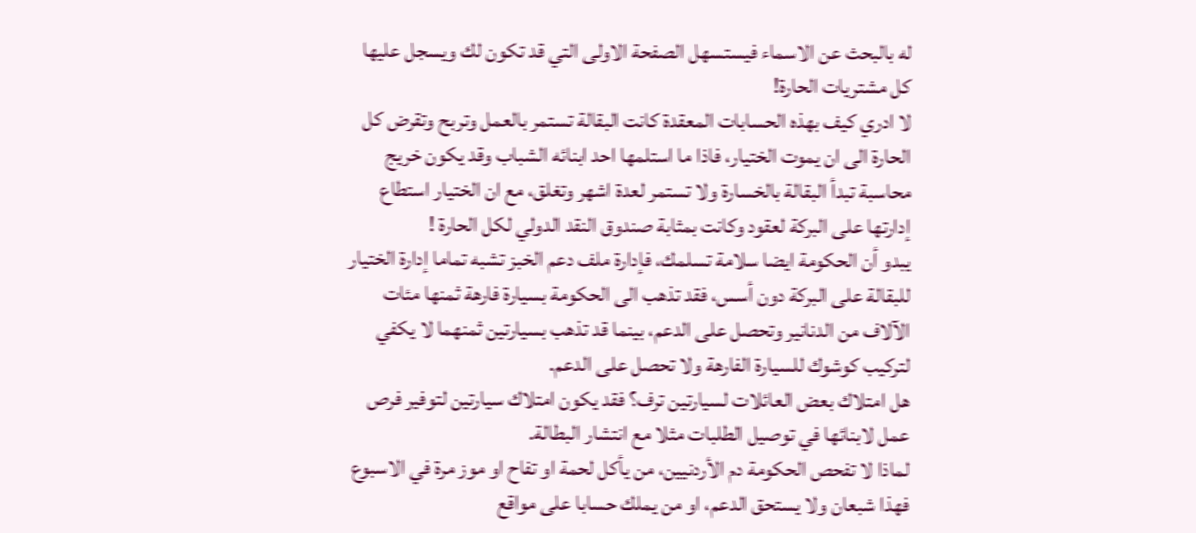له بالبحث عن الاسماء فيستسهل الصفحة الاولى التي قد تكون لك ويسجل عليها كل مشتريات الحارة!
لا ادري كيف بهذه الحسابات المعقدة كانت البقالة تستمر بالعمل وتربح وتقرض كل الحارة الى ان يموت الختيار، فاذا ما استلمها احد ابنائه الشباب وقد يكون خريج محاسبة تبدأ البقالة بالخسارة ولا تستمر لعدة اشهر وتغلق، مع ان الختيار استطاع إدارتها على البركة لعقود وكانت بمثابة صندوق النقد الدولي لكل الحارة !
يبدو أن الحكومة ايضا سلامة تسلمك، فإدارة ملف دعم الخبز تشبه تماما إدارة الختيار للبقالة على البركة دون أسس، فقد تذهب الى الحكومة بسيارة فارهة ثمنها مئات الآلاف من الدنانير وتحصل على الدعم، بينما قد تذهب بسيارتين ثمنهما لا يكفي لتركيب كوشوك للسيارة الفارهة ولا تحصل على الدعم.
هل امتلاك بعض العائلات لسيارتين ترف؟ فقد يكون امتلاك سيارتين لتوفير فرص عمل لابنائها في توصيل الطلبات مثلا مع انتشار البطالة.
لماذا لا تفحص الحكومة دم الأردنيين، من يأكل لحمة او تفاح او موز مرة في الاسبوع فهذا شبعان ولا يستحق الدعم، او من يملك حسابا على مواقع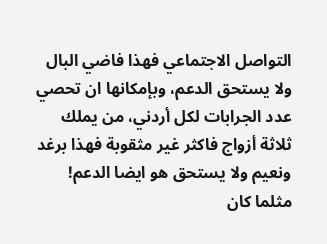التواصل الاجتماعي فهذا فاضي البال ولا يستحق الدعم، وبإمكانها ان تحصي عدد الجرابات لكل أردني، من يملك ثلاثة أزواج فاكثر غير مثقوبة فهذا برغد ونعيم ولا يستحق هو ايضا الدعم!
مثلما كان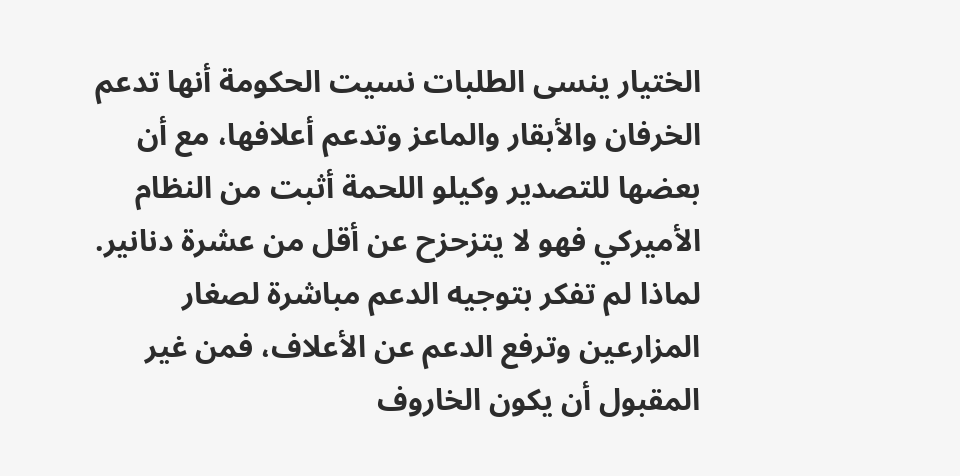الختيار ينسى الطلبات نسيت الحكومة أنها تدعم الخرفان والأبقار والماعز وتدعم أعلافها، مع أن بعضها للتصدير وكيلو اللحمة أثبت من النظام الأميركي فهو لا يتزحزح عن أقل من عشرة دنانير.
لماذا لم تفكر بتوجيه الدعم مباشرة لصغار المزارعين وترفع الدعم عن الأعلاف، فمن غير المقبول أن يكون الخاروف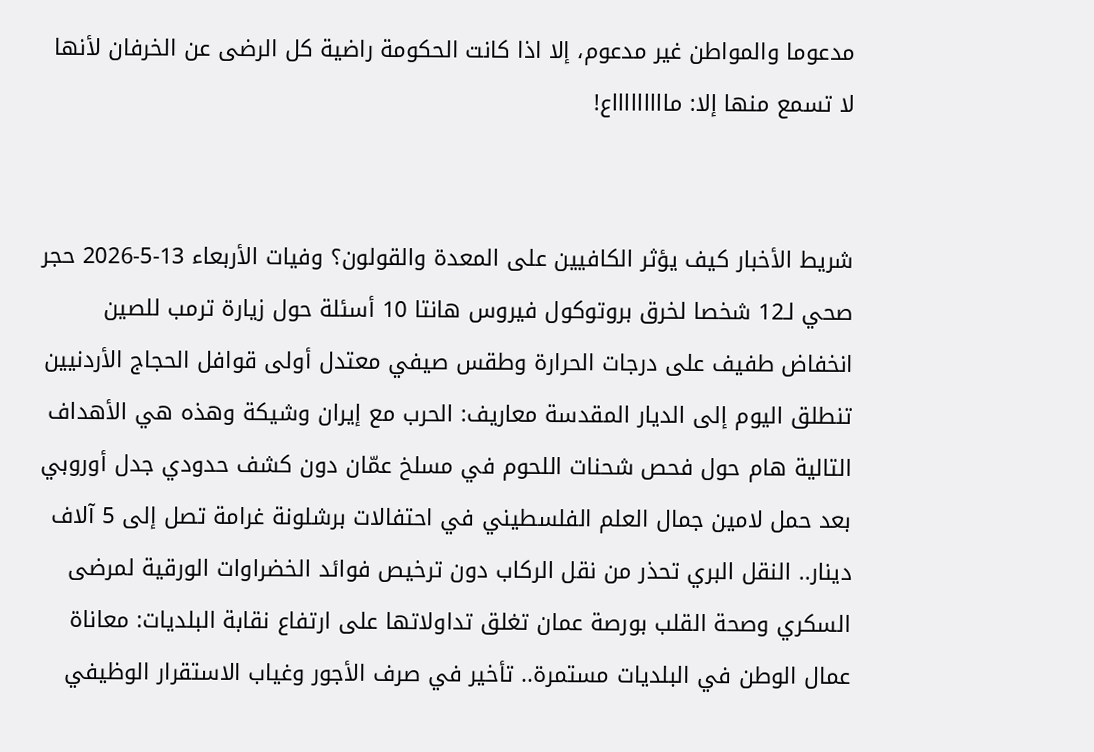مدعوما والمواطن غير مدعوم، إلا اذا كانت الحكومة راضية كل الرضى عن الخرفان لأنها لا تسمع منها إلا: ماااااااااع!


شريط الأخبار كيف يؤثر الكافيين على المعدة والقولون؟ وفيات الأربعاء 13-5-2026 حجر صحي لـ12 شخصا لخرق بروتوكول فيروس هانتا 10 أسئلة حول زيارة ترمب للصين انخفاض طفيف على درجات الحرارة وطقس صيفي معتدل أولى قوافل الحجاج الأردنيين تنطلق اليوم إلى الديار المقدسة معاريف: الحرب مع إيران وشيكة وهذه هي الأهداف التالية هام حول فحص شحنات اللحوم في مسلخ عمّان دون كشف حدودي جدل أوروبي بعد حمل لامين جمال العلم الفلسطيني في احتفالات برشلونة غرامة تصل إلى 5 آلاف دينار.. النقل البري تحذر من نقل الركاب دون ترخيص فوائد الخضراوات الورقية لمرضى السكري وصحة القلب بورصة عمان تغلق تداولاتها على ارتفاع نقابة البلديات: معاناة عمال الوطن في البلديات مستمرة.. تأخير في صرف الأجور وغياب الاستقرار الوظيفي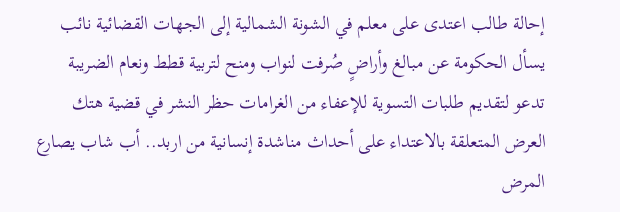إحالة طالب اعتدى على معلم في الشونة الشمالية إلى الجهات القضائية نائب يسأل الحكومة عن مبالغ وأراضٍ صُرفت لنواب ومنح لتربية قطط ونعام الضريبة تدعو لتقديم طلبات التسوية للإعفاء من الغرامات حظر النشر في قضية هتك العرض المتعلقة بالاعتداء على أحداث مناشدة إنسانية من اربد.. أب شاب يصارع المرض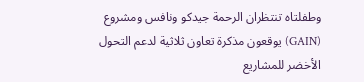وطفلتاه تنتظران الرحمة جيدكو ونافس ومشروع (GAIN) يوقعون مذكرة تعاون ثلاثية لدعم التحول الأخضر للمشاريع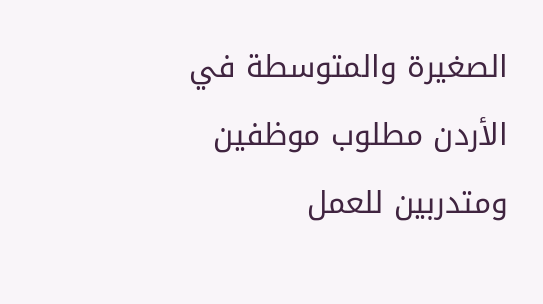الصغيرة والمتوسطة في الأردن مطلوب موظفين ومتدربين للعمل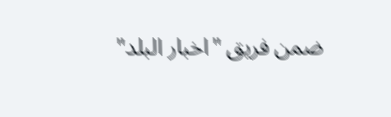ضمن فريق "اخبار البلد"